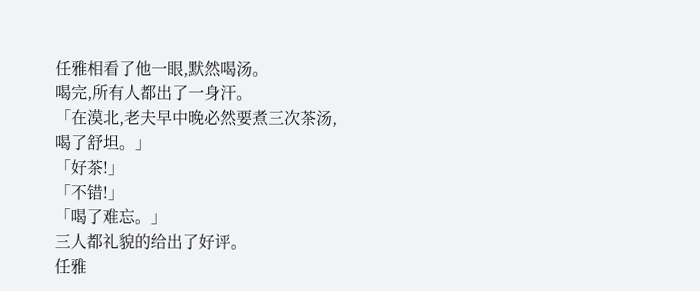任雅相看了他一眼,默然喝汤。
喝完,所有人都出了一身汗。
「在漠北,老夫早中晚必然要煮三次茶汤,喝了舒坦。」
「好茶!」
「不错!」
「喝了难忘。」
三人都礼貌的给出了好评。
任雅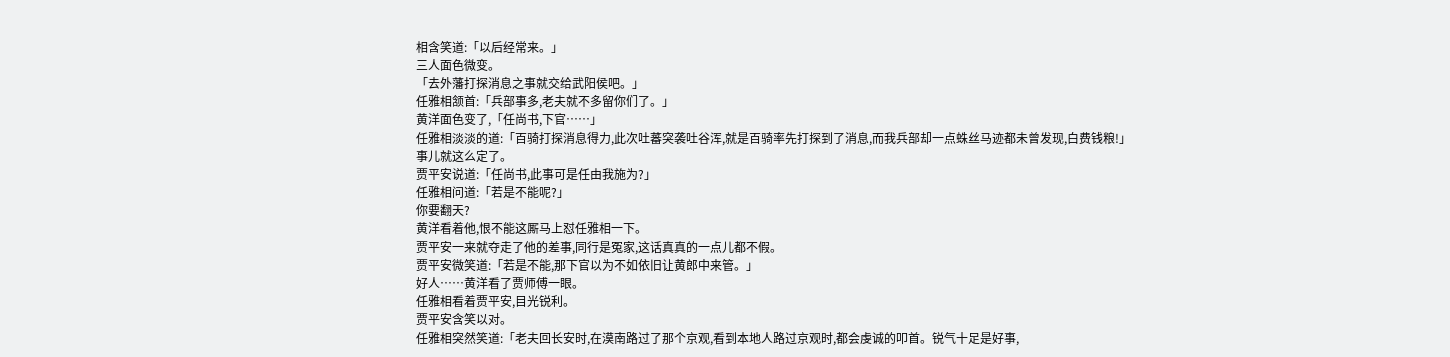相含笑道:「以后经常来。」
三人面色微变。
「去外藩打探消息之事就交给武阳侯吧。」
任雅相颔首:「兵部事多,老夫就不多留你们了。」
黄洋面色变了,「任尚书,下官……」
任雅相淡淡的道:「百骑打探消息得力,此次吐蕃突袭吐谷浑,就是百骑率先打探到了消息,而我兵部却一点蛛丝马迹都未曾发现,白费钱粮!」
事儿就这么定了。
贾平安说道:「任尚书,此事可是任由我施为?」
任雅相问道:「若是不能呢?」
你要翻天?
黄洋看着他,恨不能这厮马上怼任雅相一下。
贾平安一来就夺走了他的差事,同行是冤家,这话真真的一点儿都不假。
贾平安微笑道:「若是不能,那下官以为不如依旧让黄郎中来管。」
好人……黄洋看了贾师傅一眼。
任雅相看着贾平安,目光锐利。
贾平安含笑以对。
任雅相突然笑道:「老夫回长安时,在漠南路过了那个京观,看到本地人路过京观时,都会虔诚的叩首。锐气十足是好事,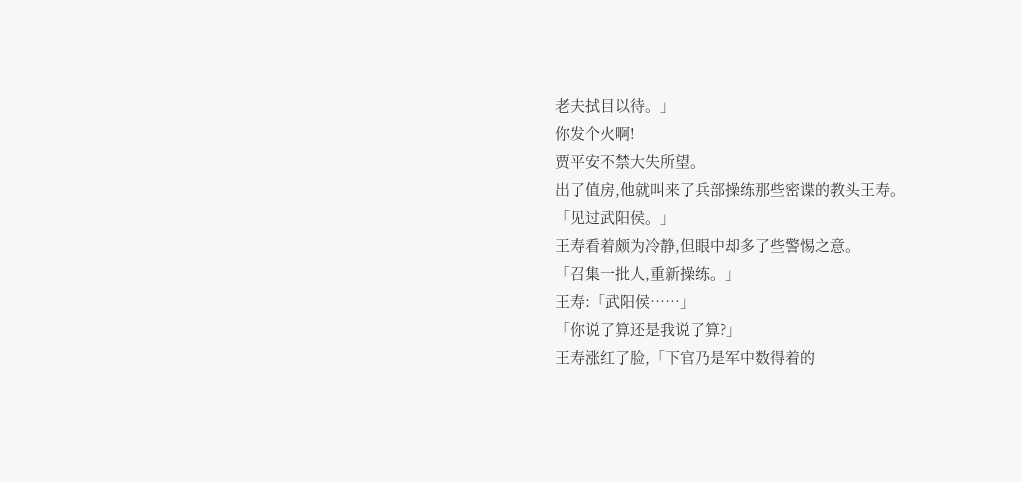老夫拭目以待。」
你发个火啊!
贾平安不禁大失所望。
出了值房,他就叫来了兵部操练那些密谍的教头王寿。
「见过武阳侯。」
王寿看着颇为冷静,但眼中却多了些警惕之意。
「召集一批人,重新操练。」
王寿:「武阳侯……」
「你说了算还是我说了算?」
王寿涨红了脸,「下官乃是军中数得着的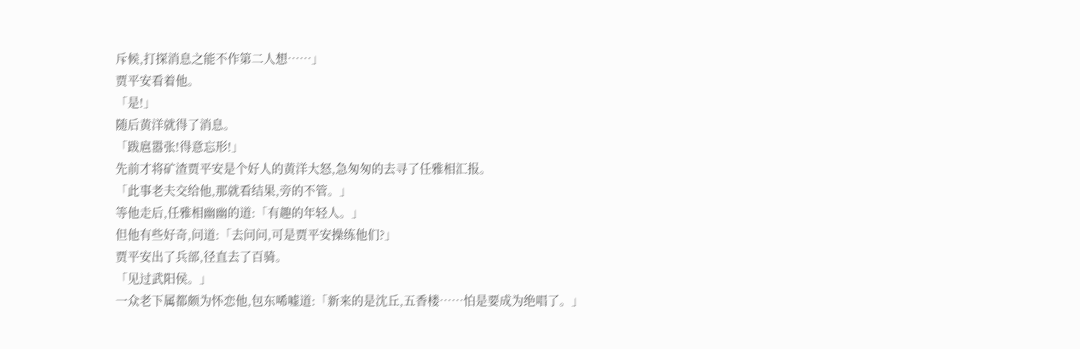斥候,打探消息之能不作第二人想……」
贾平安看着他。
「是!」
随后黄洋就得了消息。
「跋扈嚣张!得意忘形!」
先前才将矿渣贾平安是个好人的黄洋大怒,急匆匆的去寻了任雅相汇报。
「此事老夫交给他,那就看结果,旁的不管。」
等他走后,任雅相幽幽的道:「有趣的年轻人。」
但他有些好奇,问道:「去问问,可是贾平安操练他们?」
贾平安出了兵部,径直去了百骑。
「见过武阳侯。」
一众老下属都颇为怀恋他,包东唏嘘道:「新来的是沈丘,五香楼……怕是要成为绝唱了。」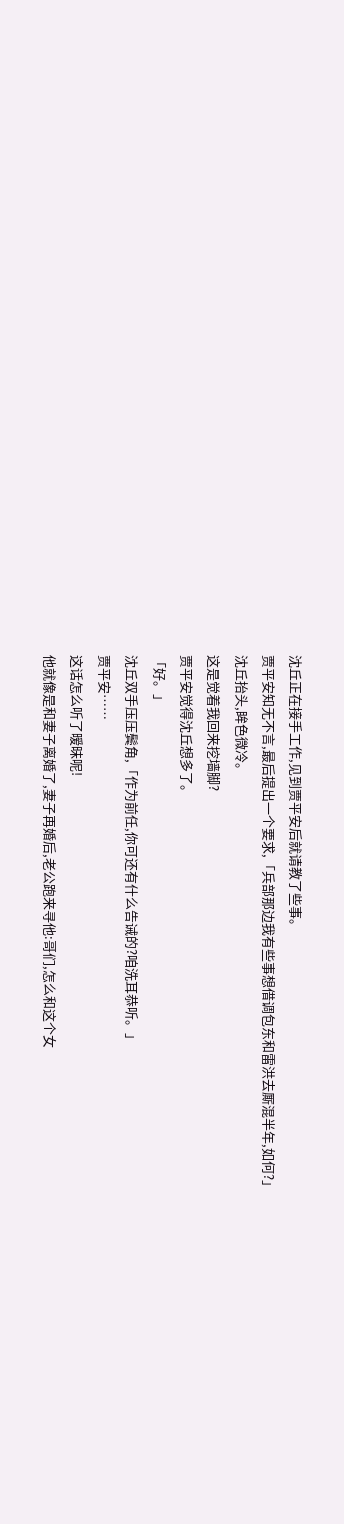沈丘正在接手工作,见到贾平安后就请教了些事。
贾平安知无不言,最后提出一个要求,「兵部那边我有些事想借调包东和雷洪去厮混半年,如何?」
沈丘抬头,眸色微冷。
这是觉着我回来挖墙脚?
贾平安觉得沈丘想多了。
「好。」
沈丘双手压压鬓角,「作为前任,你可还有什么告诫的?咱洗耳恭听。」
贾平安……
这话怎么听了暧昧呢!
他就像是和妻子离婚了,妻子再婚后,老公跑来寻他:哥们,怎么和这个女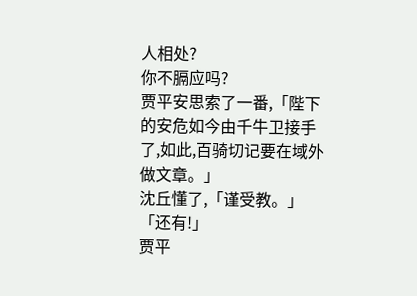人相处?
你不膈应吗?
贾平安思索了一番,「陛下的安危如今由千牛卫接手了,如此,百骑切记要在域外做文章。」
沈丘懂了,「谨受教。」
「还有!」
贾平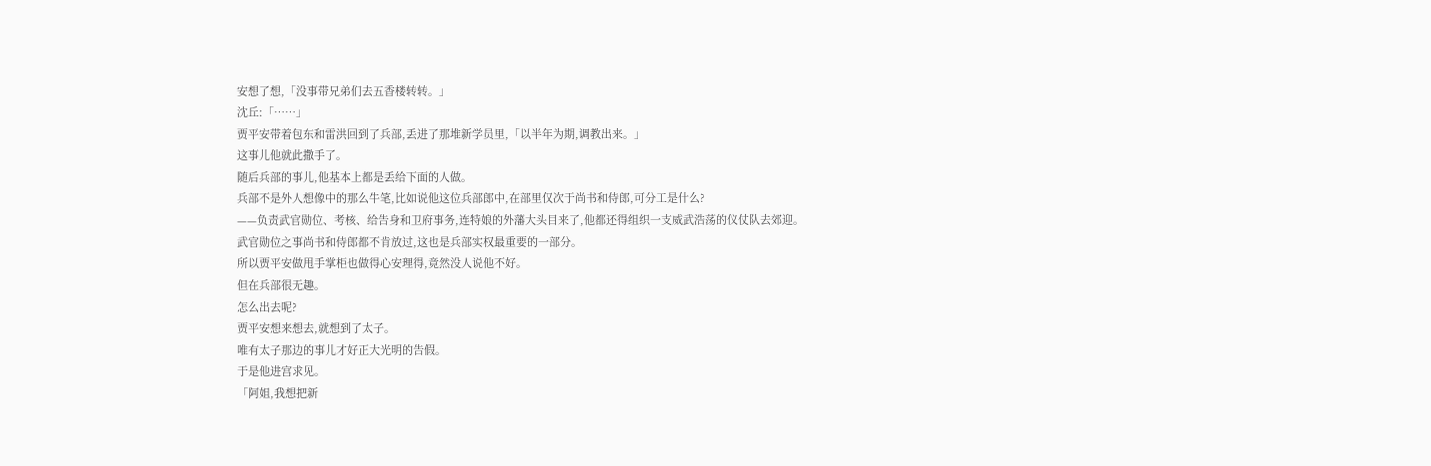安想了想,「没事带兄弟们去五香楼转转。」
沈丘:「……」
贾平安带着包东和雷洪回到了兵部,丢进了那堆新学员里,「以半年为期,调教出来。」
这事儿他就此撒手了。
随后兵部的事儿,他基本上都是丢给下面的人做。
兵部不是外人想像中的那么牛笔,比如说他这位兵部郎中,在部里仅次于尚书和侍郎,可分工是什么?
——负责武官勋位、考核、给告身和卫府事务,连特娘的外藩大头目来了,他都还得组织一支威武浩荡的仪仗队去郊迎。
武官勋位之事尚书和侍郎都不肯放过,这也是兵部实权最重要的一部分。
所以贾平安做甩手掌柜也做得心安理得,竟然没人说他不好。
但在兵部很无趣。
怎么出去呢?
贾平安想来想去,就想到了太子。
唯有太子那边的事儿才好正大光明的告假。
于是他进宫求见。
「阿姐,我想把新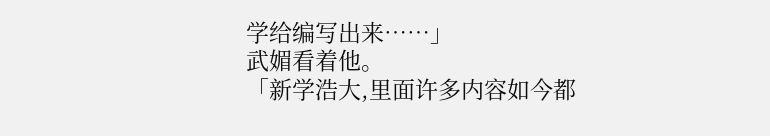学给编写出来……」
武媚看着他。
「新学浩大,里面许多内容如今都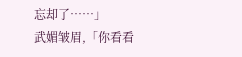忘却了……」
武媚皱眉,「你看看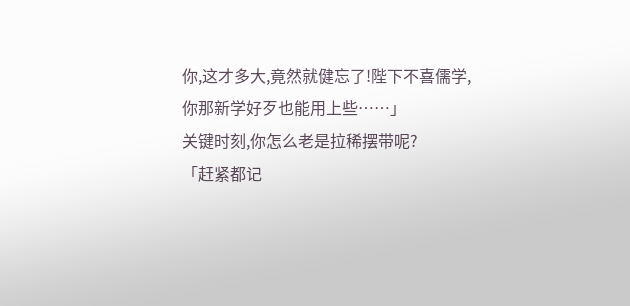你,这才多大,竟然就健忘了!陛下不喜儒学,你那新学好歹也能用上些……」
关键时刻,你怎么老是拉稀摆带呢?
「赶紧都记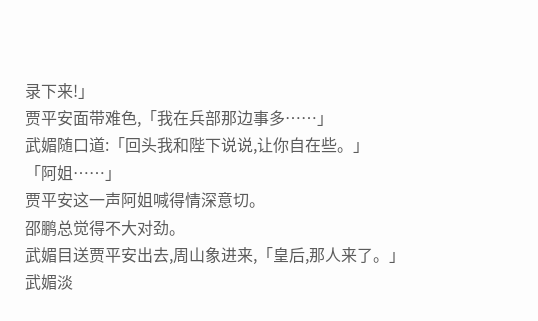录下来!」
贾平安面带难色,「我在兵部那边事多……」
武媚随口道:「回头我和陛下说说,让你自在些。」
「阿姐……」
贾平安这一声阿姐喊得情深意切。
邵鹏总觉得不大对劲。
武媚目送贾平安出去,周山象进来,「皇后,那人来了。」
武媚淡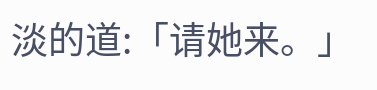淡的道:「请她来。」